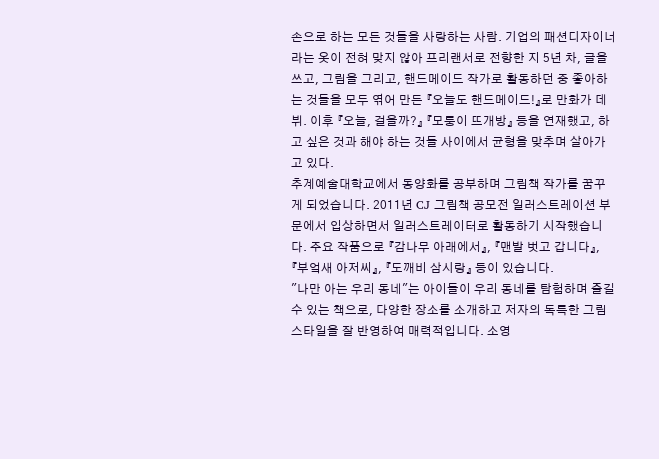손으로 하는 모든 것들을 사랑하는 사람. 기업의 패션디자이너라는 옷이 전혀 맞지 않아 프리랜서로 전향한 지 5년 차, 글을 쓰고, 그림을 그리고, 핸드메이드 작가로 활동하던 중 좋아하는 것들을 모두 엮어 만든 『오늘도 핸드메이드!』로 만화가 데뷔. 이후 『오늘, 걸을까?』 『모퉁이 뜨개방』 등을 연재했고, 하고 싶은 것과 해야 하는 것들 사이에서 균형을 맞추며 살아가고 있다.
추계예술대학교에서 동양화를 공부하며 그림책 작가를 꿈꾸게 되었습니다. 2011년 CJ 그림책 공모전 일러스트레이션 부문에서 입상하면서 일러스트레이터로 활동하기 시작했습니다. 주요 작품으로 『감나무 아래에서』, 『맨발 벗고 갑니다』, 『부엌새 아저씨』, 『도깨비 삼시랑』 등이 있습니다.
"나만 아는 우리 동네"는 아이들이 우리 동네를 탐험하며 즐길 수 있는 책으로, 다양한 장소를 소개하고 저자의 독특한 그림 스타일을 잘 반영하여 매력적입니다. 소영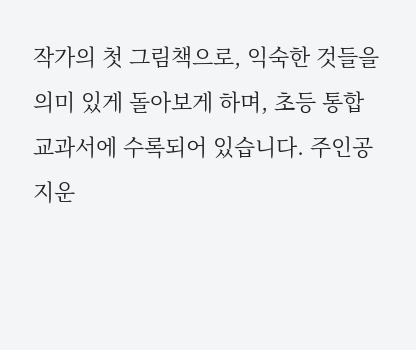작가의 첫 그림책으로, 익숙한 것들을 의미 있게 돌아보게 하며, 초등 통합 교과서에 수록되어 있습니다. 주인공 지운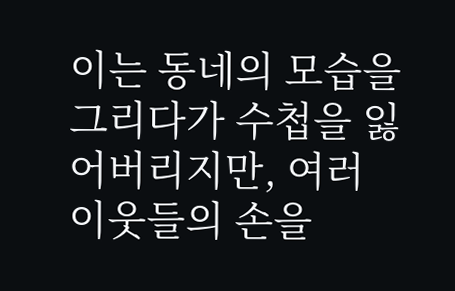이는 동네의 모습을 그리다가 수첩을 잃어버리지만, 여러 이웃들의 손을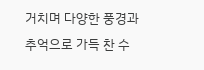거치며 다양한 풍경과 추억으로 가득 찬 수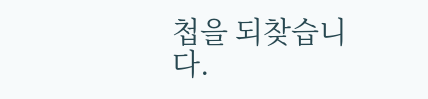첩을 되찾습니다.